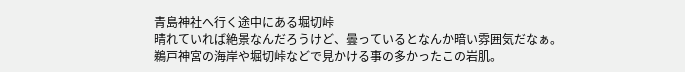青島神社へ行く途中にある堀切峠
晴れていれば絶景なんだろうけど、曇っているとなんか暗い雰囲気だなぁ。
鵜戸神宮の海岸や堀切峠などで見かける事の多かったこの岩肌。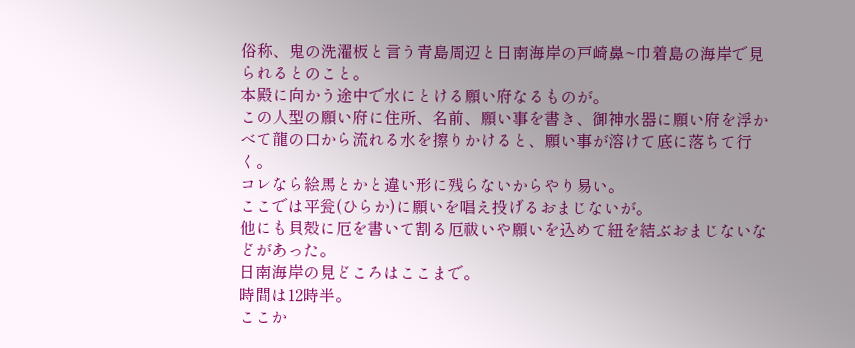俗称、鬼の洗濯板と言う青島周辺と日南海岸の戸崎鼻~巾着島の海岸で見られるとのこと。
本殿に向かう途中で水にとける願い府なるものが。
この人型の願い府に住所、名前、願い事を書き、御神水器に願い府を浮かべて龍の口から流れる水を擦りかけると、願い事が溶けて底に落ちて行く。
コレなら絵馬とかと違い形に残らないからやり易い。
ここでは平瓮(ひらか)に願いを唱え投げるおまじないが。
他にも貝殻に厄を書いて割る厄祓いや願いを込めて紐を結ぶおまじないなどがあった。
日南海岸の見どころはここまで。
時間は12時半。
ここか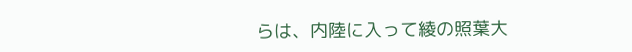らは、内陸に入って綾の照葉大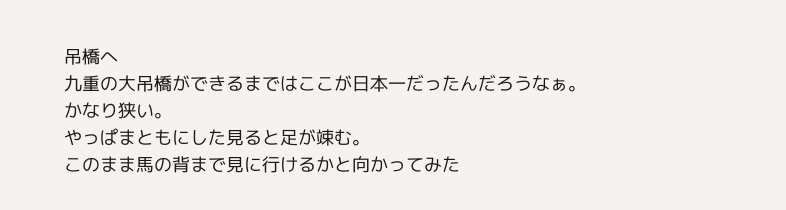吊橋へ
九重の大吊橋ができるまではここが日本一だったんだろうなぁ。
かなり狭い。
やっぱまともにした見ると足が竦む。
このまま馬の背まで見に行けるかと向かってみた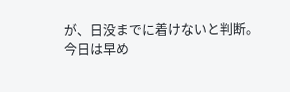が、日没までに着けないと判断。
今日は早め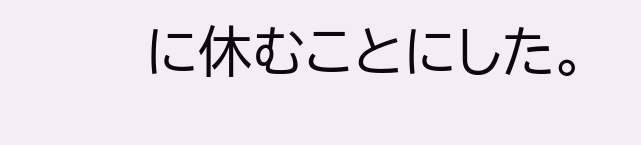に休むことにした。